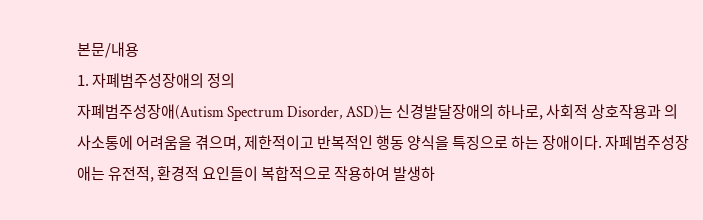본문/내용
1. 자폐범주성장애의 정의
자폐범주성장애(Autism Spectrum Disorder, ASD)는 신경발달장애의 하나로, 사회적 상호작용과 의사소통에 어려움을 겪으며, 제한적이고 반복적인 행동 양식을 특징으로 하는 장애이다. 자폐범주성장애는 유전적, 환경적 요인들이 복합적으로 작용하여 발생하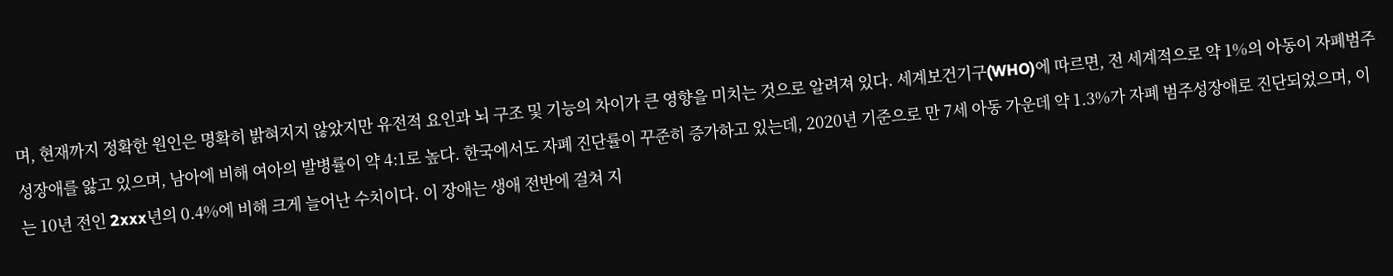며, 현재까지 정확한 원인은 명확히 밝혀지지 않았지만 유전적 요인과 뇌 구조 및 기능의 차이가 큰 영향을 미치는 것으로 알려져 있다. 세계보건기구(WHO)에 따르면, 전 세계적으로 약 1%의 아동이 자폐범주성장애를 앓고 있으며, 남아에 비해 여아의 발병률이 약 4:1로 높다. 한국에서도 자폐 진단률이 꾸준히 증가하고 있는데, 2020년 기준으로 만 7세 아동 가운데 약 1.3%가 자폐 범주성장애로 진단되었으며, 이는 10년 전인 2xxx년의 0.4%에 비해 크게 늘어난 수치이다. 이 장애는 생애 전반에 걸쳐 지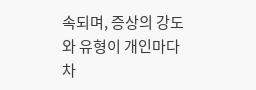속되며, 증상의 강도와 유형이 개인마다 차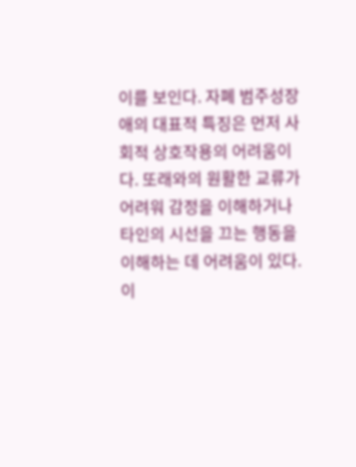이를 보인다. 자폐 범주성장애의 대표적 특징은 먼저 사회적 상호작용의 어려움이다. 또래와의 원활한 교류가 어려워 감정을 이해하거나 타인의 시선을 끄는 행동을 이해하는 데 어려움이 있다. 이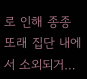로 인해 종종 또래 집단 내에서 소외되거…